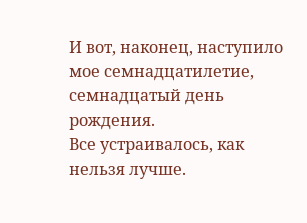И вот, наконец, наступило мое семнадцатилетие, семнадцатый день рождения.
Все устраивалось, как нельзя лучше.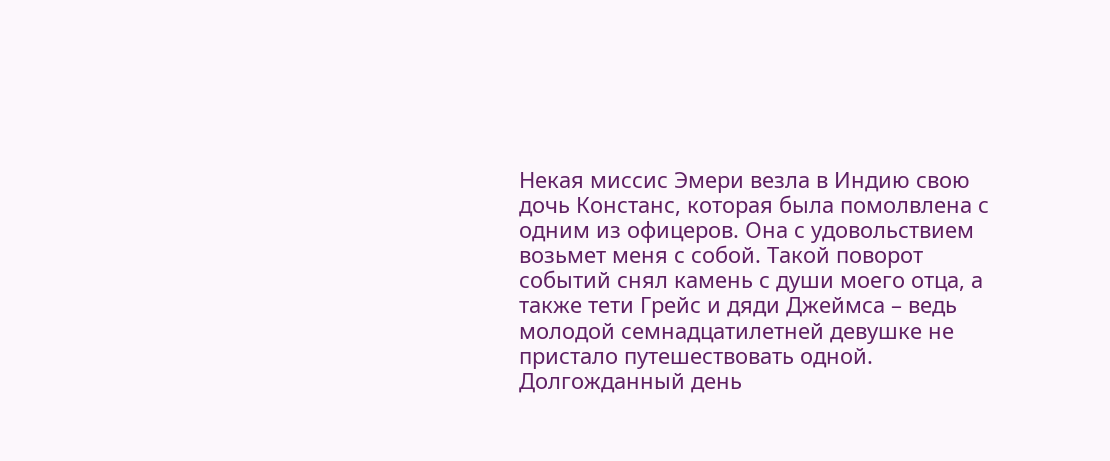Некая миссис Эмери везла в Индию свою дочь Констанс, которая была помолвлена с одним из офицеров. Она с удовольствием возьмет меня с собой. Такой поворот событий снял камень с души моего отца, а также тети Грейс и дяди Джеймса – ведь молодой семнадцатилетней девушке не пристало путешествовать одной.
Долгожданный день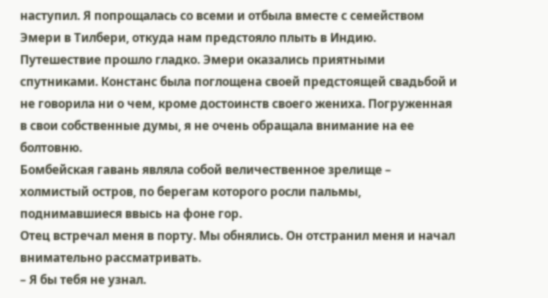наступил. Я попрощалась со всеми и отбыла вместе с семейством Эмери в Тилбери, откуда нам предстояло плыть в Индию.
Путешествие прошло гладко. Эмери оказались приятными спутниками. Констанс была поглощена своей предстоящей свадьбой и не говорила ни о чем, кроме достоинств своего жениха. Погруженная в свои собственные думы, я не очень обращала внимание на ее болтовню.
Бомбейская гавань являла собой величественное зрелище – холмистый остров, по берегам которого росли пальмы, поднимавшиеся ввысь на фоне гор.
Отец встречал меня в порту. Мы обнялись. Он отстранил меня и начал внимательно рассматривать.
– Я бы тебя не узнал.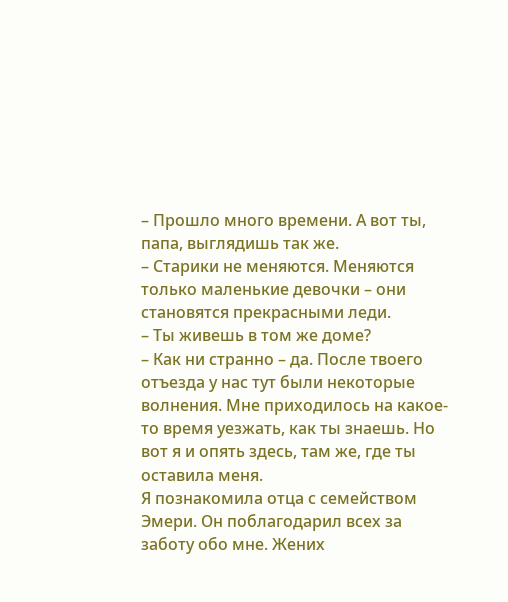– Прошло много времени. А вот ты, папа, выглядишь так же.
– Старики не меняются. Меняются только маленькие девочки – они становятся прекрасными леди.
– Ты живешь в том же доме?
– Как ни странно – да. После твоего отъезда у нас тут были некоторые волнения. Мне приходилось на какое-то время уезжать, как ты знаешь. Но вот я и опять здесь, там же, где ты оставила меня.
Я познакомила отца с семейством Эмери. Он поблагодарил всех за заботу обо мне. Жених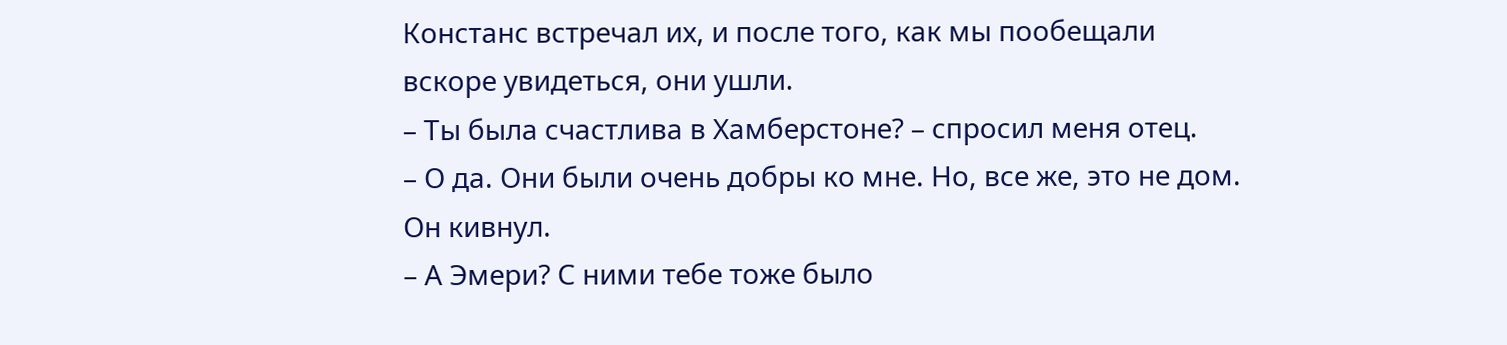Констанс встречал их, и после того, как мы пообещали вскоре увидеться, они ушли.
– Ты была счастлива в Хамберстоне? – спросил меня отец.
– О да. Они были очень добры ко мне. Но, все же, это не дом.
Он кивнул.
– А Эмери? С ними тебе тоже было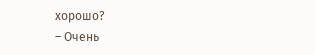хорошо?
– Очень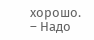хорошо.
– Надо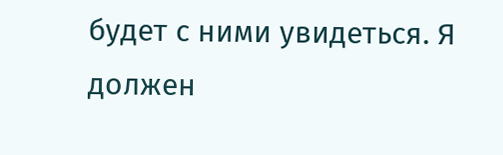будет с ними увидеться. Я должен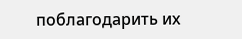поблагодарить их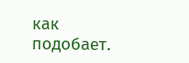как подобает.